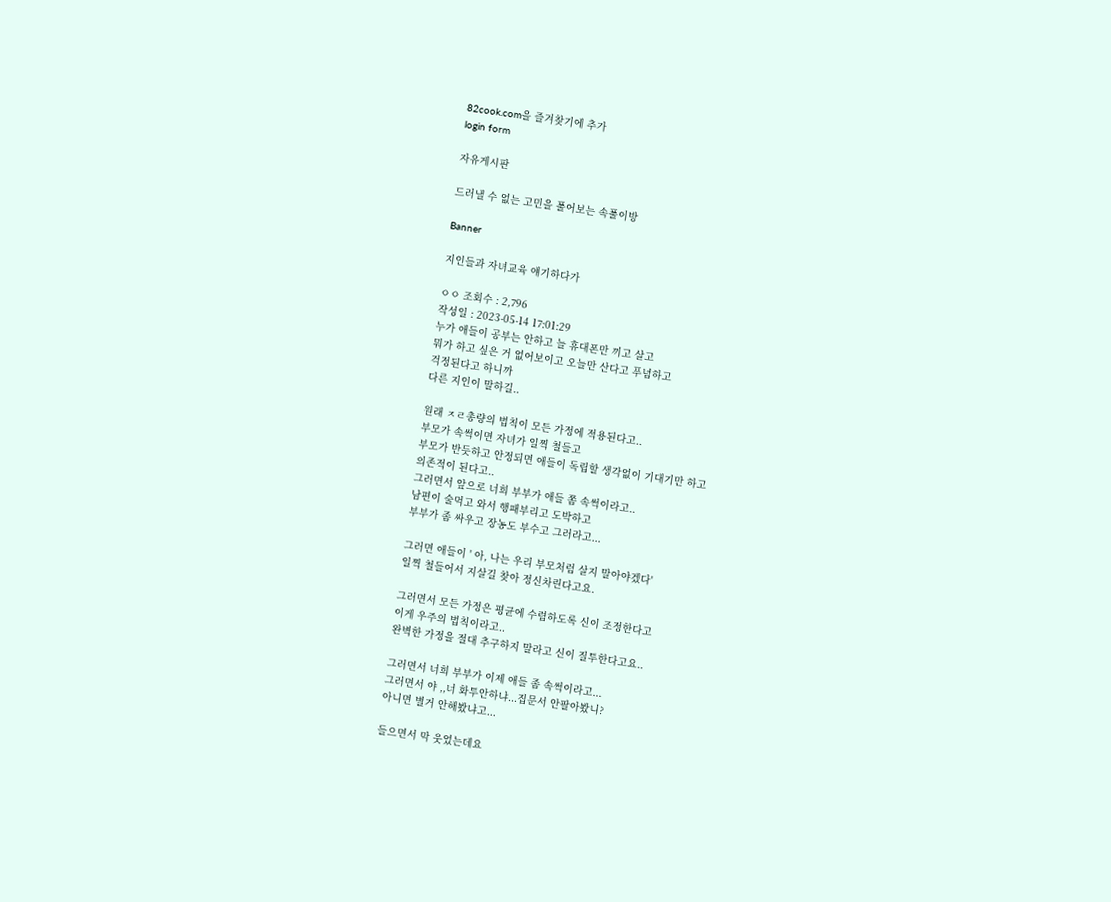82cook.com을 즐겨찾기에 추가
login form

자유게시판

드러낼 수 없는 고민을 풀어보는 속풀이방

Banner

지인들과 자녀교육 얘기하다가

ㅇㅇ 조회수 : 2,796
작성일 : 2023-05-14 17:01:29
누가 애들이 공부는 안하고 늘 휴대폰만 끼고 살고
뭐가 하고 싶은 거 없어보이고 오늘만 산다고 푸념하고
걱정된다고 하니까
다른 지인이 말하길..

원래 ㅈㄹ총량의 법칙이 모든 가정에 적용된다고..
부모가 속썩이면 자녀가 일찍 철들고
부모가 반듯하고 안정되면 애들이 독립할 생각없이 기대기만 하고
의존적이 된다고..
그러면서 앞으로 너희 부부가 애들 쫌 속썩이라고..
남편이 술먹고 와서 행패부리고 도박하고
부부가 좀 싸우고 장농도 부수고 그러라고...

그러면 애들이 ' 아, 나는 우리 부모처럼 살지 말아야겠다'
일찍 철들어서 지살길 찾아 정신차린다고요.

그러면서 모든 가정은 평균에 수렴하도록 신이 조정한다고
이게 우주의 법칙이라고..
완벽한 가정을 절대 추구하지 말라고 신이 질투한다고요..

그러면서 너희 부부가 이제 애들 좀 속썩이라고...
그러면서 야 ,,너 화투안하냐...집문서 안팔아봤니?
아니면 별거 안해봤냐고...

들으면서 막 웃었는데요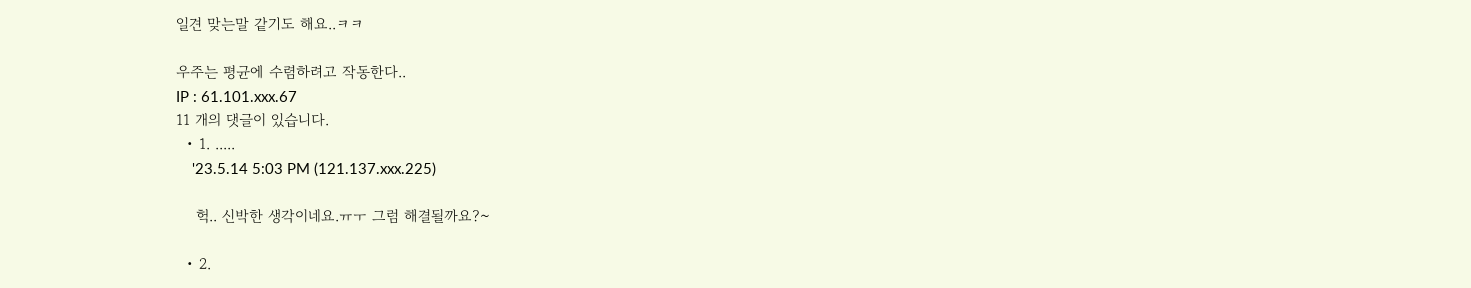일견 맞는말 같기도 해요..ㅋㅋ

우주는 평균에 수렴하려고 작동한다..
IP : 61.101.xxx.67
11 개의 댓글이 있습니다.
  • 1. .....
    '23.5.14 5:03 PM (121.137.xxx.225)

    헉.. 신박한 생각이네요.ㅠㅜ 그럼 해결될까요?~

  • 2.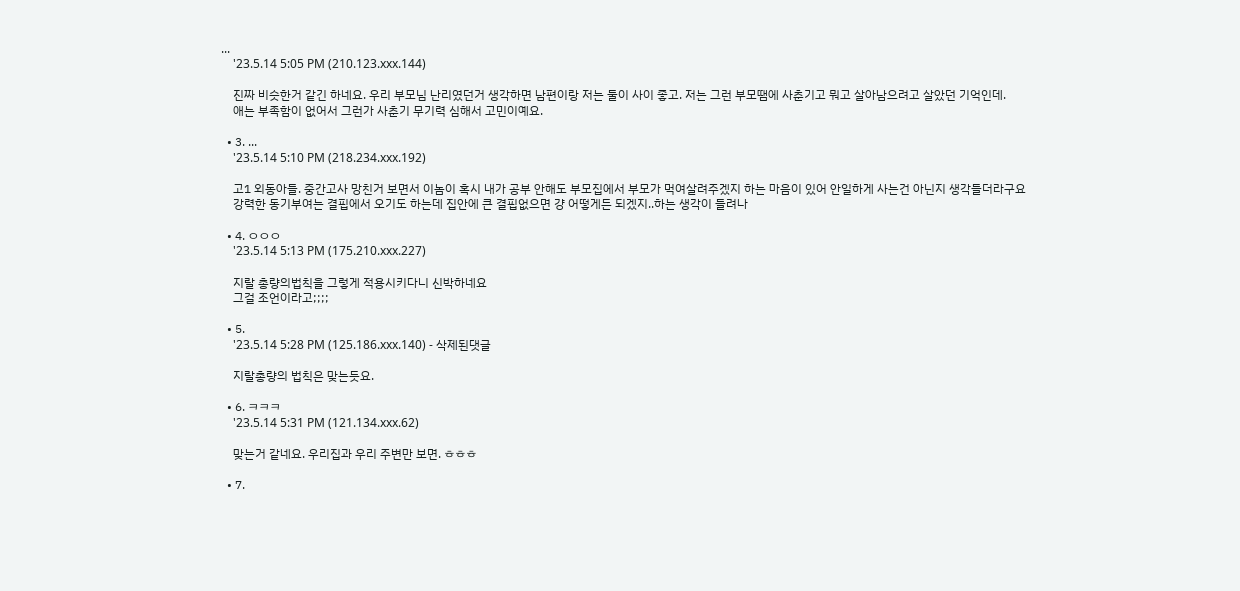...
    '23.5.14 5:05 PM (210.123.xxx.144)

    진짜 비슷한거 같긴 하네요. 우리 부모님 난리였던거 생각하면 남편이랑 저는 둘이 사이 좋고. 저는 그런 부모땜에 사춘기고 뭐고 살아남으려고 살았던 기억인데.
    애는 부족함이 없어서 그런가 사춘기 무기력 심해서 고민이예요.

  • 3. ...
    '23.5.14 5:10 PM (218.234.xxx.192)

    고1 외동아들. 중간고사 망친거 보면서 이놈이 혹시 내가 공부 안해도 부모집에서 부모가 먹여살려주겠지 하는 마음이 있어 안일하게 사는건 아닌지 생각들더라구요
    강력한 동기부여는 결핍에서 오기도 하는데 집안에 큰 결핍없으면 걍 어떻게든 되겠지..하는 생각이 들려나

  • 4. ㅇㅇㅇ
    '23.5.14 5:13 PM (175.210.xxx.227)

    지랄 총량의법칙을 그렇게 적용시키다니 신박하네요
    그걸 조언이라고;;;;

  • 5.
    '23.5.14 5:28 PM (125.186.xxx.140) - 삭제된댓글

    지랄총량의 법칙은 맞는듯요.

  • 6. ㅋㅋㅋ
    '23.5.14 5:31 PM (121.134.xxx.62)

    맞는거 같네요. 우리집과 우리 주변만 보면. ㅎㅎㅎ

  • 7.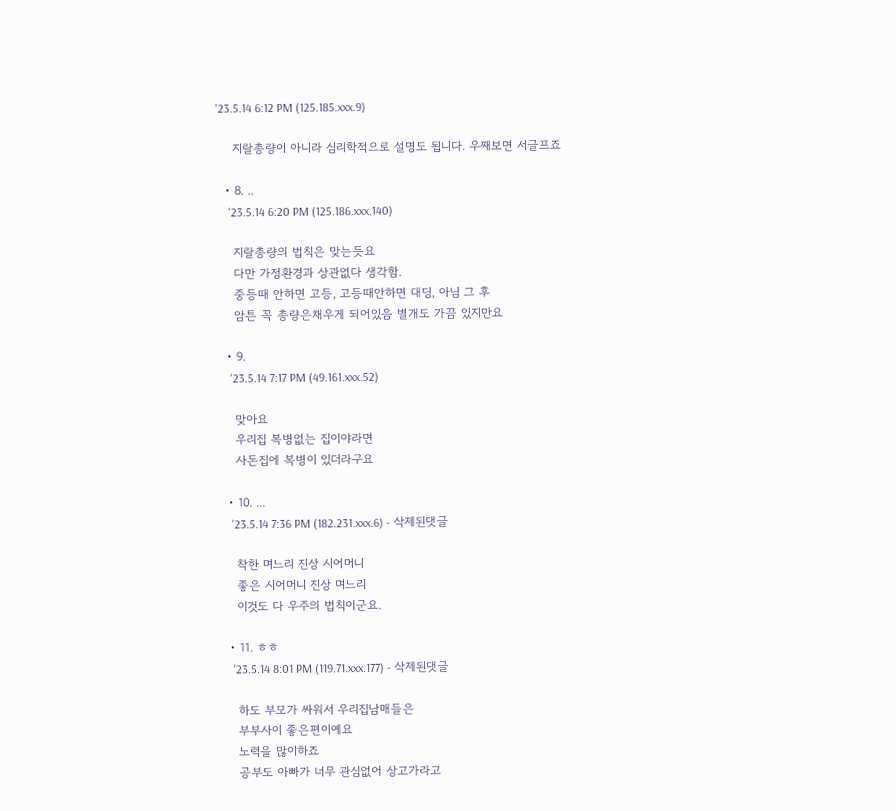'23.5.14 6:12 PM (125.185.xxx.9)

    지랄총량이 아니라 심리학적으로 설명도 됩니다. 우째보면 서글프죠

  • 8. ..
    '23.5.14 6:20 PM (125.186.xxx.140)

    지랄총량의 법칙은 맞는듯요
    다만 가정환경과 상관없다 생각함.
    중등때 안하면 고등, 고등때안하면 대딩, 아님 그 후
    암튼 꼭 총량은채우게 되어있음 별개도 가끔 있지만요

  • 9.
    '23.5.14 7:17 PM (49.161.xxx.52)

    맞아요
    우리집 복병없는 집이야라면
    사돈집에 복병이 있더라구요

  • 10. ...
    '23.5.14 7:36 PM (182.231.xxx.6) - 삭제된댓글

    착한 며느리 진상 시어머니
    좋은 시어머니 진상 며느리
    이것도 다 우주의 법칙이군요.

  • 11. ㅎㅎ
    '23.5.14 8:01 PM (119.71.xxx.177) - 삭제된댓글

    하도 부모가 싸워서 우리집남매들은
    부부사이 좋은편이예요
    노력을 많이하죠
    공부도 아빠가 너무 관심없어 상고가라고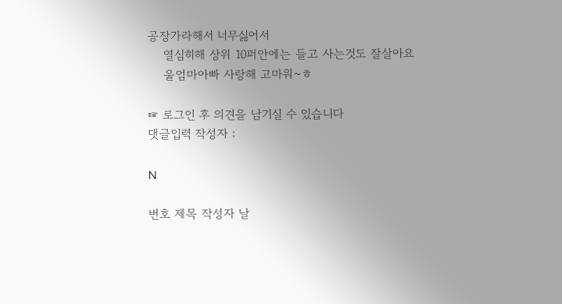공장가라해서 너무싫어서
    열심히해 상위 10퍼안에는 들고 사는것도 잘살아요
    울엄마아빠 사랑해 고마워~ㅎ

☞ 로그인 후 의견을 남기실 수 있습니다
댓글입력 작성자 :

N

번호 제목 작성자 날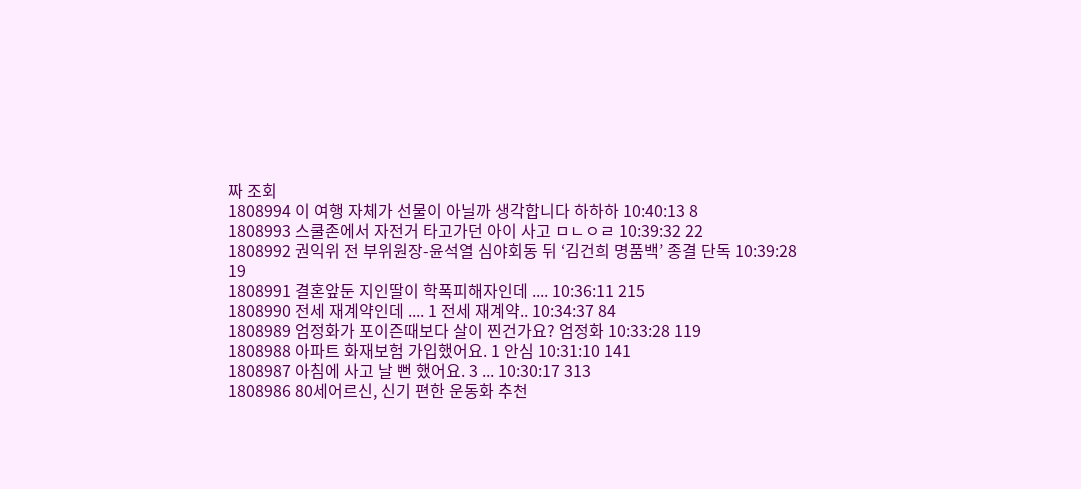짜 조회
1808994 이 여행 자체가 선물이 아닐까 생각합니다 하하하 10:40:13 8
1808993 스쿨존에서 자전거 타고가던 아이 사고 ㅁㄴㅇㄹ 10:39:32 22
1808992 권익위 전 부위원장-윤석열 심야회동 뒤 ‘김건희 명품백’ 종결 단독 10:39:28 19
1808991 결혼앞둔 지인딸이 학폭피해자인데 .... 10:36:11 215
1808990 전세 재계약인데 .... 1 전세 재계약.. 10:34:37 84
1808989 엄정화가 포이즌때보다 살이 찐건가요? 엄정화 10:33:28 119
1808988 아파트 화재보험 가입했어요. 1 안심 10:31:10 141
1808987 아침에 사고 날 뻔 했어요. 3 ... 10:30:17 313
1808986 80세어르신, 신기 편한 운동화 추천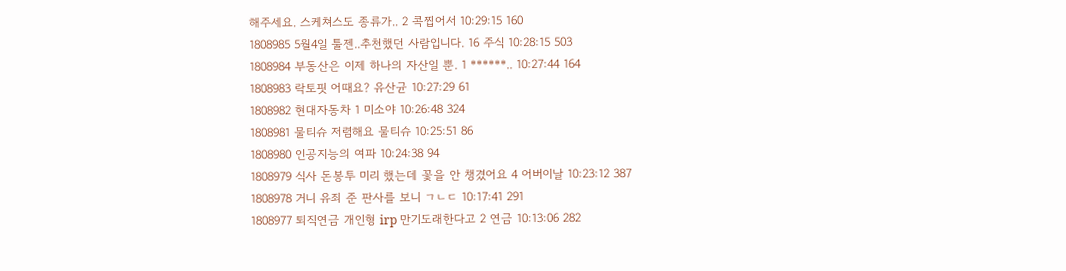해주세요. 스케쳐스도 종류가.. 2 콕찝어서 10:29:15 160
1808985 5월4일 툴젠..추천했던 사람입니다. 16 주식 10:28:15 503
1808984 부동산은 이제 하나의 자산일 뿐. 1 ******.. 10:27:44 164
1808983 락토핏 어때요? 유산균 10:27:29 61
1808982 현대자동차 1 미소야 10:26:48 324
1808981 물티슈 저렴해요 물티슈 10:25:51 86
1808980 인공지능의 여파 10:24:38 94
1808979 식사 돈봉투 미리 했는데 꽃을 안 챙겼어요 4 어버이날 10:23:12 387
1808978 거니 유죄 준 판사를 보니 ㄱㄴㄷ 10:17:41 291
1808977 퇴직연금 개인형 irp 만기도래한다고 2 연금 10:13:06 282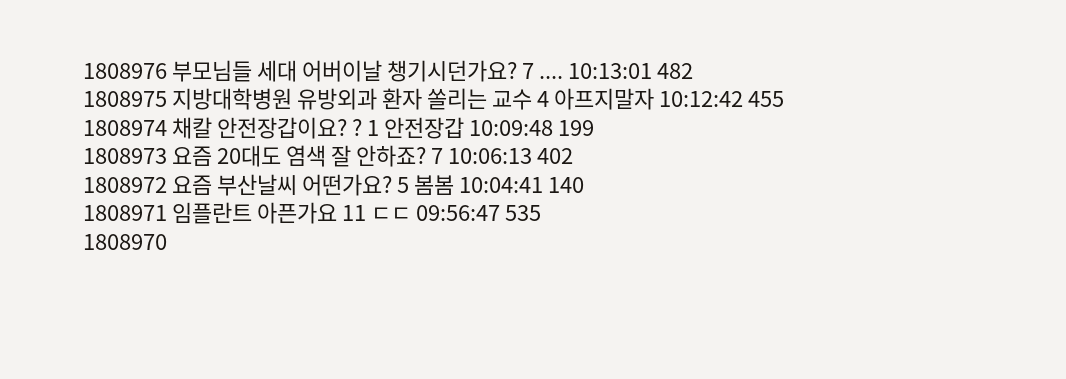1808976 부모님들 세대 어버이날 챙기시던가요? 7 .... 10:13:01 482
1808975 지방대학병원 유방외과 환자 쏠리는 교수 4 아프지말자 10:12:42 455
1808974 채칼 안전장갑이요? ? 1 안전장갑 10:09:48 199
1808973 요즘 20대도 염색 잘 안하죠? 7 10:06:13 402
1808972 요즘 부산날씨 어떤가요? 5 봄봄 10:04:41 140
1808971 임플란트 아픈가요 11 ㄷㄷ 09:56:47 535
1808970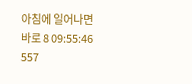아침에 일어나면 바로 8 09:55:46 557